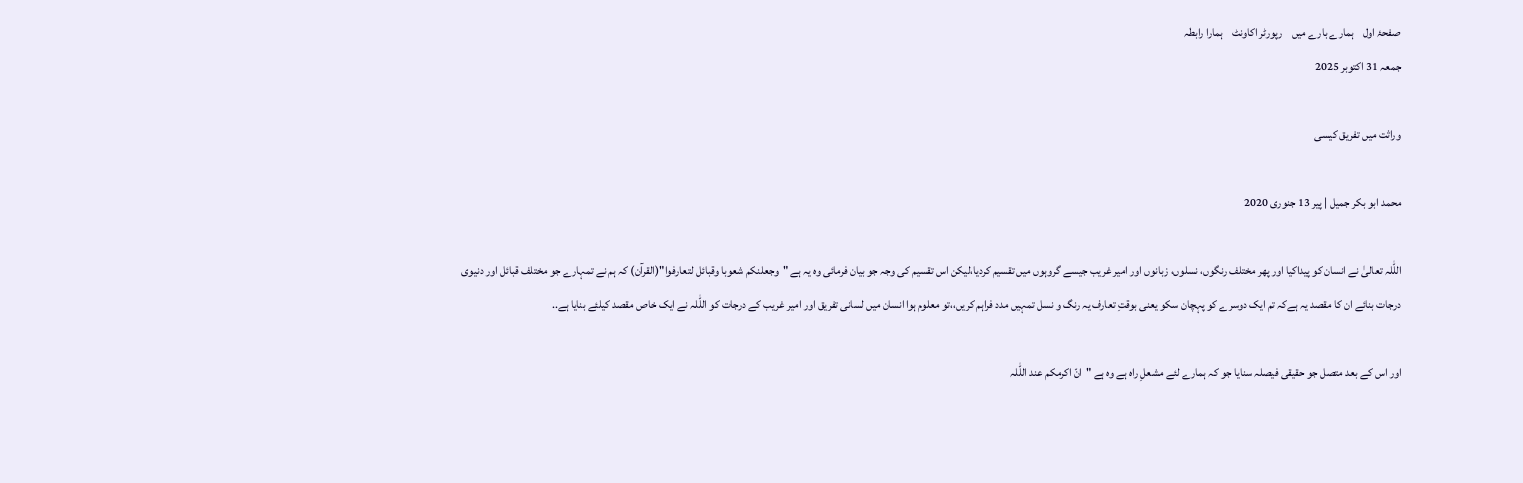صفحۂ اول    ہمارے بارے میں    رپورٹر اکاونٹ    ہمارا رابطہ
جمعہ 31 اکتوبر 2025

وراثت میں تفریق کیسی

محمد ابو بکر جمیل | پیر 13 جنوری 2020

اللّٰلہ تعالیٰ نے انسان کو پیداکیا اور پھر مختلف رنگوں، نسلوں، زبانوں اور امیر غریب جیسے گروہوں میں تقسیم کردیا،لیکن اس تقسیم کی وجہ جو بیان فرمائی وہ یہ ہے "وجعلنکم شعوبا وقبائل لتعارفوا"(القرآن) کہ ہم نے تمہارے جو مختلف قبائل اور دنیوی درجات بنائے ان کا مقصد یہ ہےکہ تم ایک دوسرے کو پہچان سکو یعنی بوقتِ تعارف یہ رنگ و نسل تمہیں مدد فراہم کریں،،تو معلوم ہوا انسان میں لسانی تفریق اور امیر غریب کے درجات کو اللّٰلہ نے ایک خاص مقصد کیلئے بنایا ہے..

اور اس کے بعد متصل جو حقیقی فیصلہ سنایا جو کہ ہمارے لئے مشعلِ راہ ہے وہ ہے "انّ اکرمکم عند اللّٰلہ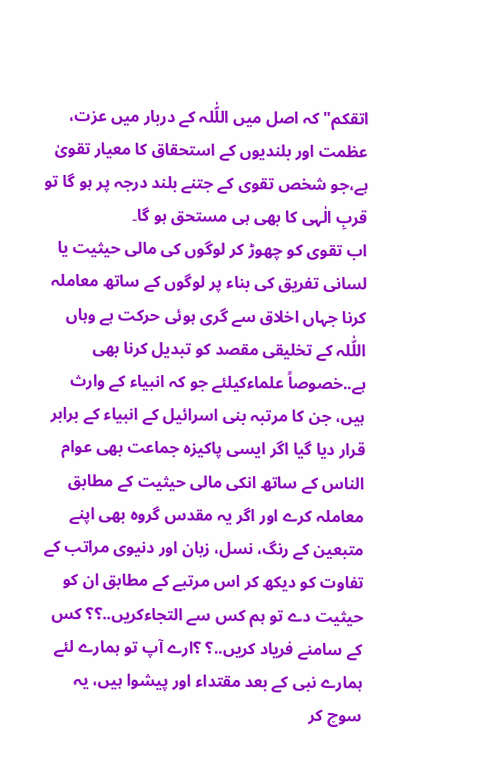اتقکم" کہ اصل میں اللّٰلہ کے دربار میں عزت، عظمت اور بلندیوں کے استحقاق کا معیار تقویٰ ہے،جو شخص تقوی کے جتنے بلند درجہ پر ہو گا تو قربِ الٰہی کا بھی ہی مستحق ہو گا۔
اب تقوی کو چھوڑ کر لوگوں کی مالی حیثیت یا لسانی تفریق کی بناء پر لوگوں کے ساتھ معاملہ کرنا جہاں اخلاق سے گری ہوئی حرکت ہے وہاں اللّٰلہ کے تخلیقی مقصد کو تبدیل کرنا بھی ہے..خصوصاً علماءکیلئے جو کہ انبیاء کے وارث ہیں، جن کا مرتبہ بنی اسرائیل کے انبیاء کے برابر قرار دیا گیا اگر ایسی پاکیزہ جماعت بھی عوام الناس کے ساتھ انکی مالی حیثیت کے مطابق معاملہ کرے اور اگر یہ مقدس گروہ بھی اپنے متبعین کے رنگ، نسل، زبان اور دنیوی مراتب کے تفاوت کو دیکھ کر اس مرتبے کے مطابق ان کو حیثیت دے تو ہم کس سے التجاءکریں..؟؟ کس کے سامنے فریاد کریں..؟ ؟ارے آپ تو ہمارے لئے ہمارے نبی کے بعد مقتداء اور پیشوا ہیں، یہ سوچ کر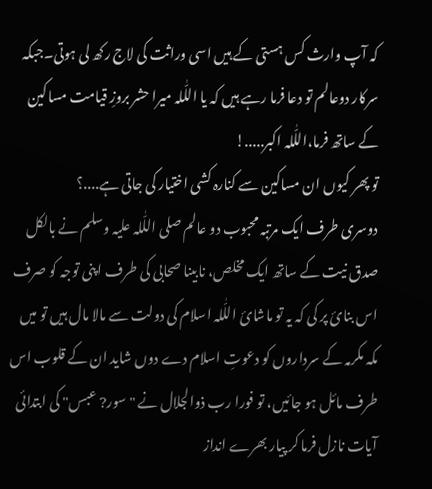کہ آپ وارث کس ہستی کے ہیں اسی وراثت کی لاج رکھ لی ہوتی۔جبکہ سرکار دوعالم تو دعا فرما رہے ہیں کہ یا اللّٰلہ میرا حشر بروزِ قیامت مساکین کے ساتھ فرما،اللّٰلہ اکبر.....!
تو پھر کیوں ان مساکین سے کنارہ کشی اختیار کی جاتی ہے....؟
دوسری طرف ایک مرتبہ محبوب دو عالم صلی اللّٰلہ علیہ وسلم نے بالکل صدق نیت کے ساتھ ایک مخلص، نابینا صحابی کی طرف اپنی توجہ کو صرف اس بنائ پر کی کہ یہ تو ماشائ اللّٰلہ اسلام کی دولت سے مالا مال ہیں تو میں مکہ مکرمہ کے سرداروں کو دعوتِ اسلام دے دوں شاید ان کے قلوب اس طرف مائل ہو جائیں، تو فورا رب ذوالجلال نے "سور? عبس" کی ابتدائی آیات نازل فرما کر پیار بھرے انداز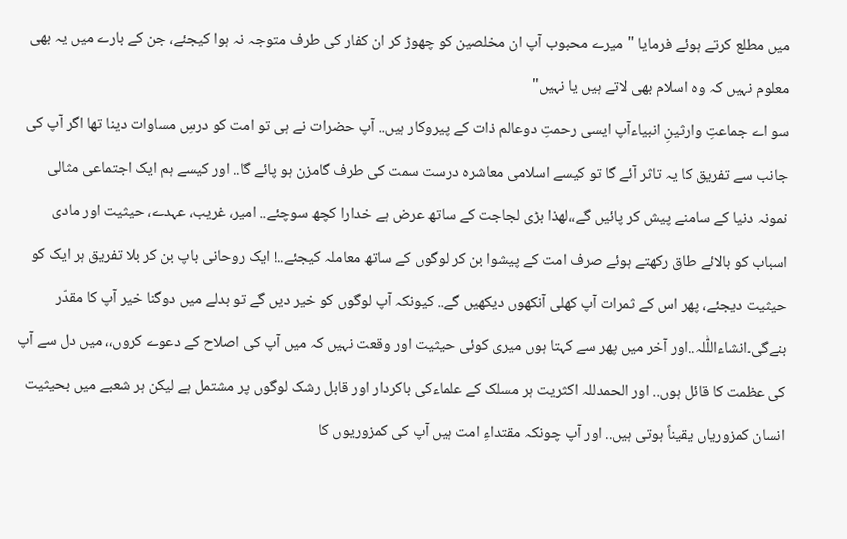میں مطلع کرتے ہوئے فرمایا "میرے محبوب آپ ان مخلصین کو چھوڑ کر ان کفار کی طرف متوجہ نہ ہوا کیجئے، جن کے بارے میں یہ بھی معلوم نہیں کہ وہ اسلام بھی لاتے ہیں یا نہیں"
سو اے جماعتِ وارثینِ انبیاءآپ ایسی رحمتِ دوعالم ذات کے پیروکار ہیں.. آپ حضرات نے ہی تو امت کو درسِ مساوات دینا تھا اگر آپ کی جانب سے تفریق کا یہ تاثر آئے گا تو کیسے اسلامی معاشرہ درست سمت کی طرف گامزن ہو پائے گا.. اور کیسے ہم ایک اجتماعی مثالی نمونہ دنیا کے سامنے پیش کر پائیں گے،،لھذا بڑی لجاجت کے ساتھ عرض ہے خدارا کچھ سوچئے.. امیر، غریب، عہدے، حیثیت اور مادی اسباب کو بالائے طاق رکھتے ہوئے صرف امت کے پیشوا بن کر لوگوں کے ساتھ معاملہ کیجئے..! ایک روحانی باپ بن کر بلا تفریق ہر ایک کو حیثیت دیجئے، پھر اس کے ثمرات آپ کھلی آنکھوں دیکھیں گے.. کیونکہ آپ لوگوں کو خیر دیں گے تو بدلے میں دوگنا خیر آپ کا مقدّر بنےگی۔انشاءاللّٰلہ..اور آخر میں پھر سے کہتا ہوں میری کوئی حیثیت اور وقعت نہیں کہ میں آپ کی اصلاح کے دعوے کروں،، میں دل سے آپ کی عظمت کا قائل ہوں.. اور الحمدللہ اکثریت ہر مسلک کے علماءکی باکردار اور قابل رشک لوگوں پر مشتمل ہے لیکن ہر شعبے میں بحیثیت انسان کمزوریاں یقیناً ہوتی ہیں.. اور آپ چونکہ مقتداءِ امت ہیں آپ کی کمزوریوں کا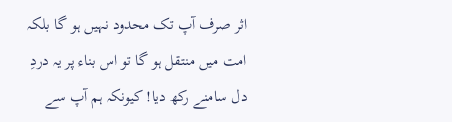اثر صرف آپ تک محدود نہیں ہو گا بلکہ امت میں منتقل ہو گا تو اس بناء پر یہ دردِ دل سامنے رکھ دیا! کیونکہ ہم آپ سے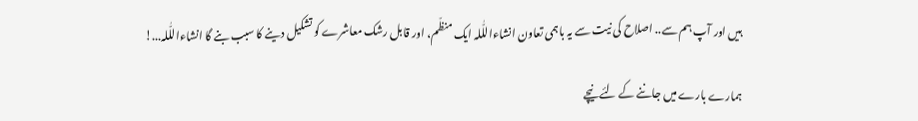ہیں اور آپ ہم سے.. اصلاح کی نیت سے یہ باہمی تعاون انشاءاللّٰلہ ایک منظّم، اور قابل رشک معاشرے کو تشکیل دینے کا سبب بنے گا انشاءاللّٰلہ...!

ہمارے بارے میں جاننے کے لئے نیچے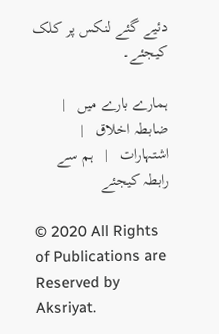دئیے گئے لنکس پر کلک کیجئے۔

ہمارے بارے میں   |   ضابطہ اخلاق   |   اشتہارات   |   ہم سے رابطہ کیجئے

© 2020 All Rights of Publications are Reserved by Aksriyat.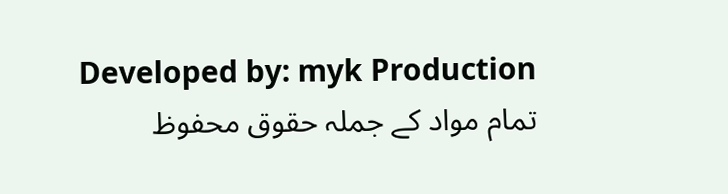Developed by: myk Production
تمام مواد کے جملہ حقوق محفوظ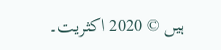ہیں © 2020 اکثریت۔